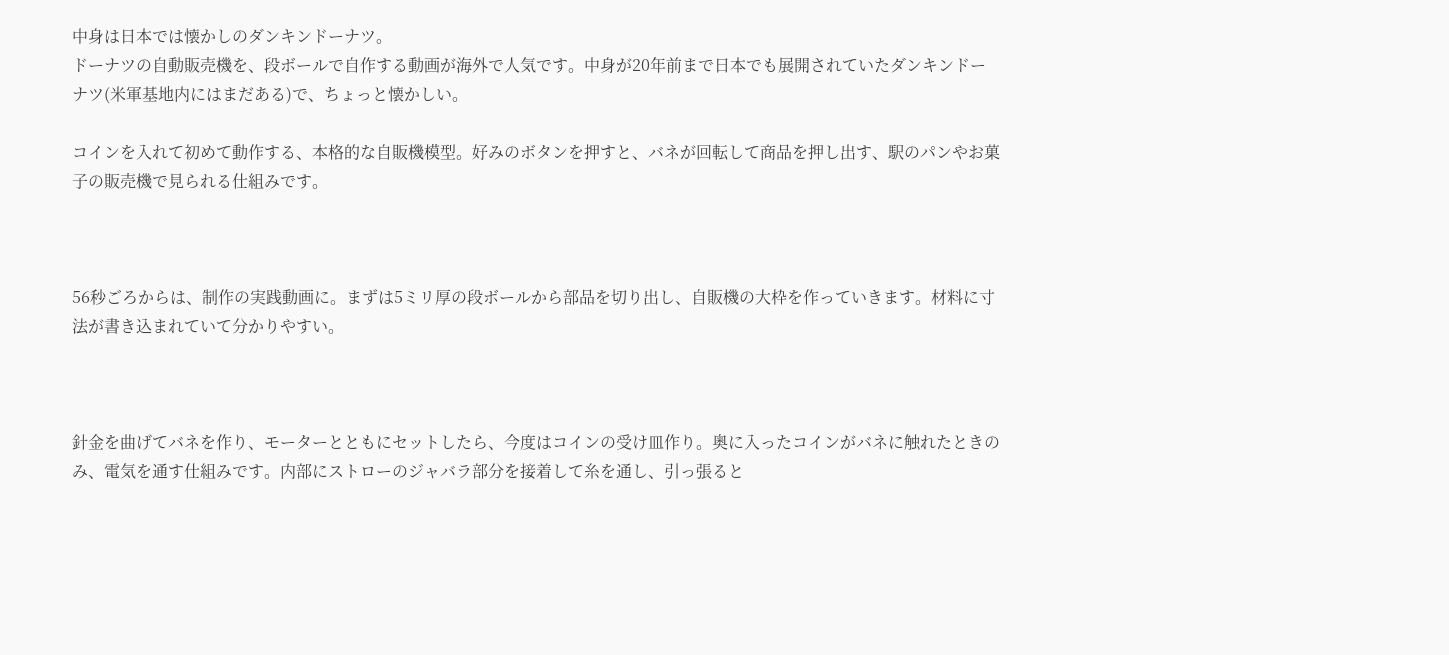中身は日本では懐かしのダンキンドーナツ。
ドーナツの自動販売機を、段ボールで自作する動画が海外で人気です。中身が20年前まで日本でも展開されていたダンキンドーナツ(米軍基地内にはまだある)で、ちょっと懐かしい。

コインを入れて初めて動作する、本格的な自販機模型。好みのボタンを押すと、バネが回転して商品を押し出す、駅のパンやお菓子の販売機で見られる仕組みです。



56秒ごろからは、制作の実践動画に。まずは5ミリ厚の段ボールから部品を切り出し、自販機の大枠を作っていきます。材料に寸法が書き込まれていて分かりやすい。



針金を曲げてバネを作り、モーターとともにセットしたら、今度はコインの受け皿作り。奥に入ったコインがバネに触れたときのみ、電気を通す仕組みです。内部にストローのジャバラ部分を接着して糸を通し、引っ張ると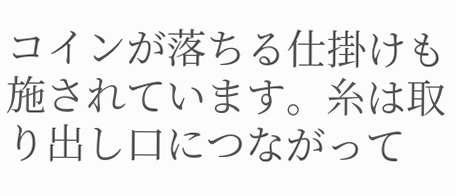コインが落ちる仕掛けも施されています。糸は取り出し口につながって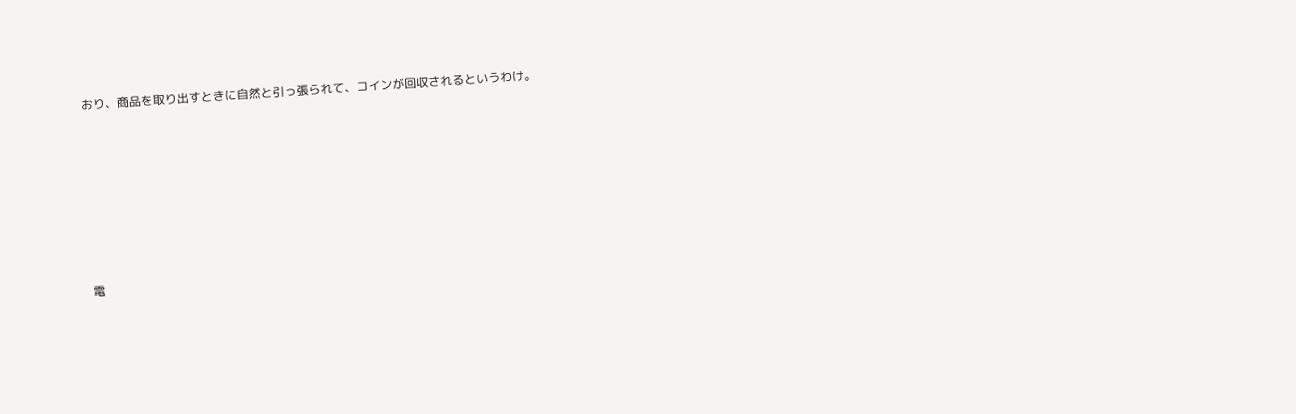おり、商品を取り出すときに自然と引っ張られて、コインが回収されるというわけ。







電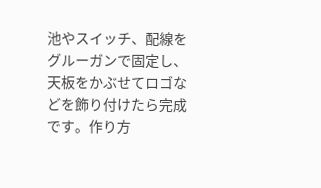池やスイッチ、配線をグルーガンで固定し、天板をかぶせてロゴなどを飾り付けたら完成です。作り方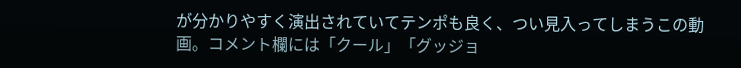が分かりやすく演出されていてテンポも良く、つい見入ってしまうこの動画。コメント欄には「クール」「グッジョ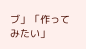ブ」「作ってみたい」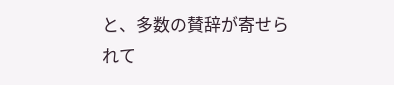と、多数の賛辞が寄せられて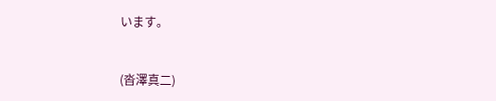います。


(沓澤真二)